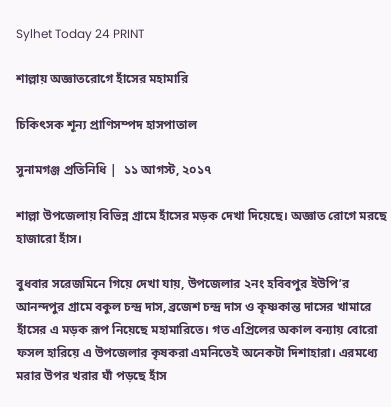Sylhet Today 24 PRINT

শাল্লায় অজ্ঞাতরোগে হাঁসের মহামারি

চিকিৎসক শূন্য প্রাণিসম্পদ হাসপাতাল

সুনামগঞ্জ প্রতিনিধি |  ১১ আগস্ট, ২০১৭

শাল্লা উপজেলায় বিভিন্ন গ্রামে হাঁসের মড়ক দেখা দিয়েছে। অজ্ঞাত রোগে মরছে হাজারো হাঁস।

বুধবার সরেজমিনে গিয়ে দেখা যায়, উপজেলার ২নং হবিবপুর ইউপি’র আনন্দপুর গ্রামে বকুল চন্দ্র দাস, ব্রজেশ চন্দ্র দাস ও কৃষ্ণকান্ত দাসের খামারে হাঁসের এ মড়ক রূপ নিয়েছে মহামারিতে। গত এপ্রিলের অকাল বন্যায় বোরো ফসল হারিয়ে এ উপজেলার কৃষকরা এমনিতেই অনেকটা দিশাহারা। এরমধ্যে মরার উপর খরার ঘাঁ পড়ছে হাঁস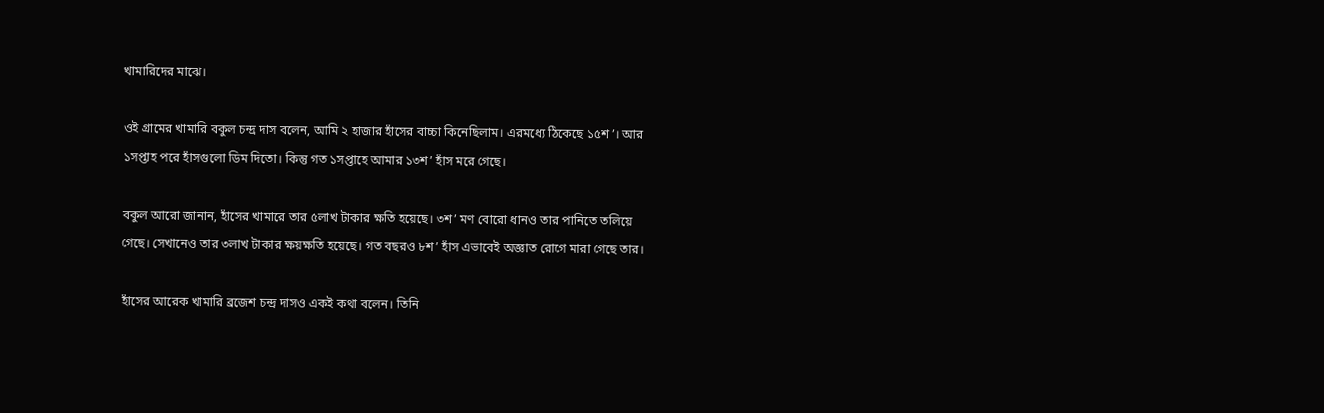খামারিদের মাঝে।

ওই গ্রামের খামারি বকুল চন্দ্র দাস বলেন, আমি ২ হাজার হাঁসের বাচ্চা কিনেছিলাম। এরমধ্যে ঠিকেছে ১৫শ’। আর ১সপ্তাহ পরে হাঁসগুলো ডিম দিতো। কিন্তু গত ১সপ্তাহে আমার ১৩শ’ হাঁস মরে গেছে।

বকুল আরো জানান, হাঁসের খামারে তার ৫লাখ টাকার ক্ষতি হয়েছে। ৩শ’ মণ বোরো ধানও তার পানিতে তলিয়ে গেছে। সেখানেও তার ৩লাখ টাকার ক্ষয়ক্ষতি হয়েছে। গত বছরও ৮শ’ হাঁস এভাবেই অজ্ঞাত রোগে মারা গেছে তার।

হাঁসের আরেক খামারি ব্রজেশ চন্দ্র দাসও একই কথা বলেন। তিনি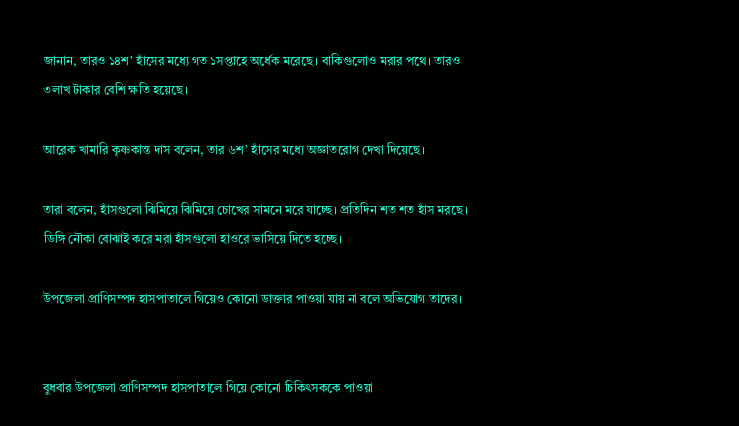জানান, তারও ১৪শ’ হাঁসের মধ্যে গত ১সপ্তাহে অর্ধেক মরেছে। বাকিগুলোও মরার পথে। তারও ৩লাখ টাকার বেশি ক্ষতি হয়েছে।

আরেক খামারি কৃষ্ণকান্ত দাস বলেন, তার ৬শ’ হাঁসের মধ্যে অজ্ঞাতরোগ দেখা দিয়েছে।

তারা বলেন, হাঁসগুলো ঝিমিয়ে ঝিমিয়ে চোখের সামনে মরে যাচ্ছে। প্রতিদিন শত শত হাঁস মরছে। ডিঙ্গি নৌকা বোঝাই করে মরা হাঁসগুলো হাওরে ভাসিয়ে দিতে হচ্ছে।

উপজেলা প্রাণিসম্পদ হাসপাতালে গিয়েও কোনো ডাক্তার পাওয়া যায় না বলে অভিযোগ তাদের।


বুধবার উপজেলা প্রাণিসম্পদ হাসপাতালে গিয়ে কোনো চিকিৎসককে পাওয়া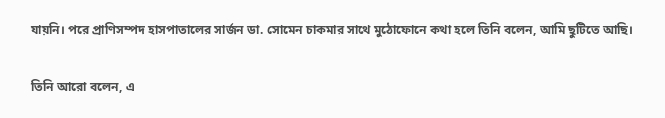যায়নি। পরে প্রাণিসম্পদ হাসপাতালের সার্জন ডা. সোমেন চাকমার সাথে মুঠোফোনে কথা হলে তিনি বলেন, আমি ছুটিতে আছি।

তিনি আরো বলেন, এ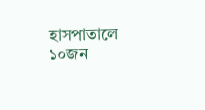হাসপাতালে ১০জন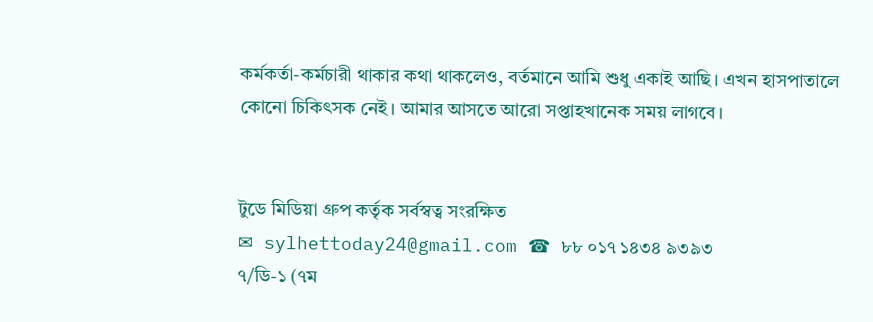কর্মকর্তা-কর্মচারী থাকার কথা থাকলেও, বর্তমানে আমি শুধু একাই আছি। এখন হাসপাতালে কোনো চিকিৎসক নেই। আমার আসতে আরো সপ্তাহখানেক সময় লাগবে।


টুডে মিডিয়া গ্রুপ কর্তৃক সর্বস্বত্ব সংরক্ষিত
✉ sylhettoday24@gmail.com ☎ ৮৮ ০১৭ ১৪৩৪ ৯৩৯৩
৭/ডি-১ (৭ম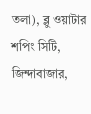তলা), ব্লু ওয়াটার শপিং সিটি,
জিন্দাবাজার,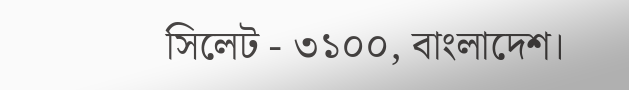সিলেট - ৩১০০, বাংলাদেশ।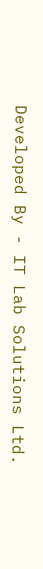Developed By - IT Lab Solutions Ltd.